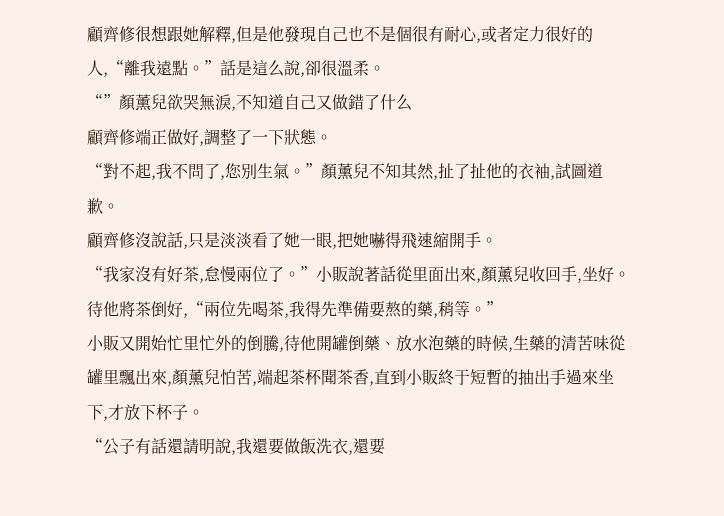顧齊修很想跟她解釋,但是他發現自己也不是個很有耐心,或者定力很好的人,“離我遠點。”話是這么說,卻很溫柔。
“”顏薰兒欲哭無淚,不知道自己又做錯了什么
顧齊修端正做好,調整了一下狀態。
“對不起,我不問了,您別生氣。”顏薰兒不知其然,扯了扯他的衣袖,試圖道歉。
顧齊修沒說話,只是淡淡看了她一眼,把她嚇得飛速縮開手。
“我家沒有好茶,怠慢兩位了。”小販說著話從里面出來,顏薰兒收回手,坐好。
待他將茶倒好,“兩位先喝茶,我得先準備要熬的藥,稍等。”
小販又開始忙里忙外的倒騰,待他開罐倒藥、放水泡藥的時候,生藥的清苦味從罐里飄出來,顏薰兒怕苦,端起茶杯聞茶香,直到小販終于短暫的抽出手過來坐下,才放下杯子。
“公子有話還請明說,我還要做飯洗衣,還要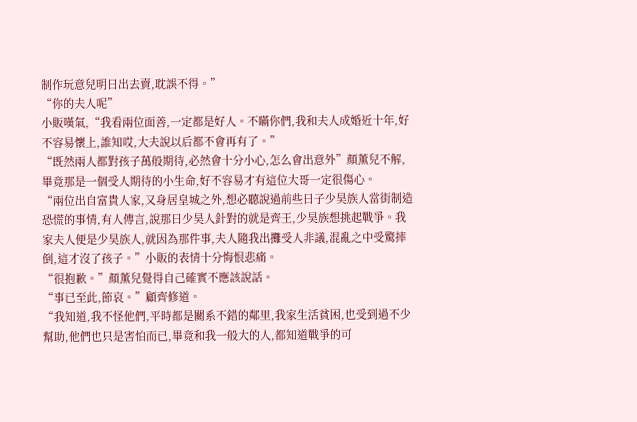制作玩意兒明日出去賣,耽誤不得。”
“你的夫人呢”
小販嘆氣,“我看兩位面善,一定都是好人。不瞞你們,我和夫人成婚近十年,好不容易懷上,誰知哎,大夫說以后都不會再有了。”
“既然兩人都對孩子萬般期待,必然會十分小心,怎么會出意外”顏薰兒不解,畢竟那是一個受人期待的小生命,好不容易才有這位大哥一定很傷心。
“兩位出自富貴人家,又身居皇城之外,想必聽說過前些日子少昊族人當街制造恐慌的事情,有人傳言,說那日少昊人針對的就是齊王,少昊族想挑起戰爭。我家夫人便是少昊族人,就因為那件事,夫人隨我出攤受人非議,混亂之中受驚摔倒,這才沒了孩子。”小販的表情十分悔恨悲痛。
“很抱歉。”顏薰兒覺得自己確實不應該說話。
“事已至此,節哀。”顧齊修道。
“我知道,我不怪他們,平時都是關系不錯的鄰里,我家生活貧困,也受到過不少幫助,他們也只是害怕而已,畢竟和我一般大的人,都知道戰爭的可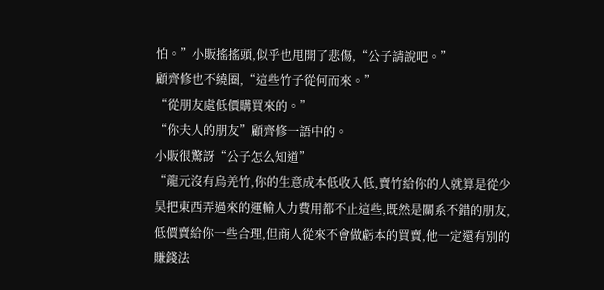怕。”小販搖搖頭,似乎也甩開了悲傷,“公子請說吧。”
顧齊修也不繞圈,“這些竹子從何而來。”
“從朋友處低價購買來的。”
“你夫人的朋友”顧齊修一語中的。
小販很驚訝“公子怎么知道”
“龍元沒有烏羌竹,你的生意成本低收入低,賣竹給你的人就算是從少昊把東西弄過來的運輸人力費用都不止這些,既然是關系不錯的朋友,低價賣給你一些合理,但商人從來不會做虧本的買賣,他一定還有別的賺錢法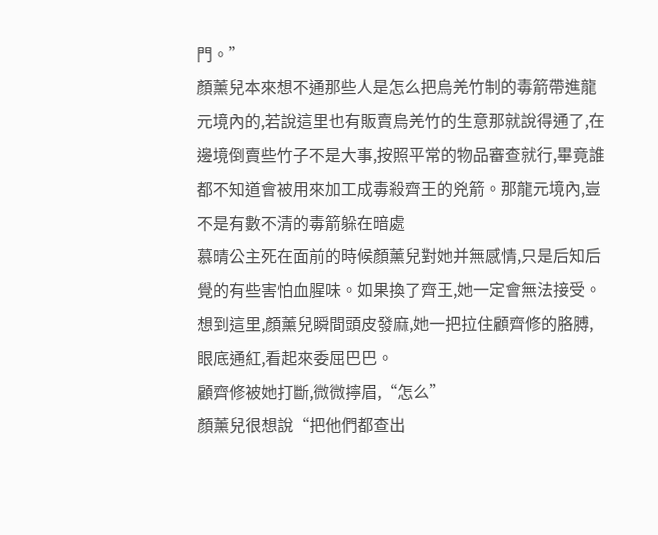門。”
顏薰兒本來想不通那些人是怎么把烏羌竹制的毒箭帶進龍元境內的,若說這里也有販賣烏羌竹的生意那就說得通了,在邊境倒賣些竹子不是大事,按照平常的物品審查就行,畢竟誰都不知道會被用來加工成毒殺齊王的兇箭。那龍元境內,豈不是有數不清的毒箭躲在暗處
慕晴公主死在面前的時候顏薰兒對她并無感情,只是后知后覺的有些害怕血腥味。如果換了齊王,她一定會無法接受。
想到這里,顏薰兒瞬間頭皮發麻,她一把拉住顧齊修的胳膊,眼底通紅,看起來委屈巴巴。
顧齊修被她打斷,微微擰眉,“怎么”
顏薰兒很想說“把他們都查出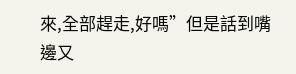來,全部趕走,好嗎”但是話到嘴邊又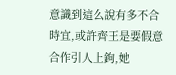意識到這么說有多不合時宜,或許齊王是要假意合作引人上鉤,她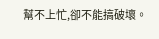幫不上忙,卻不能搞破壞。